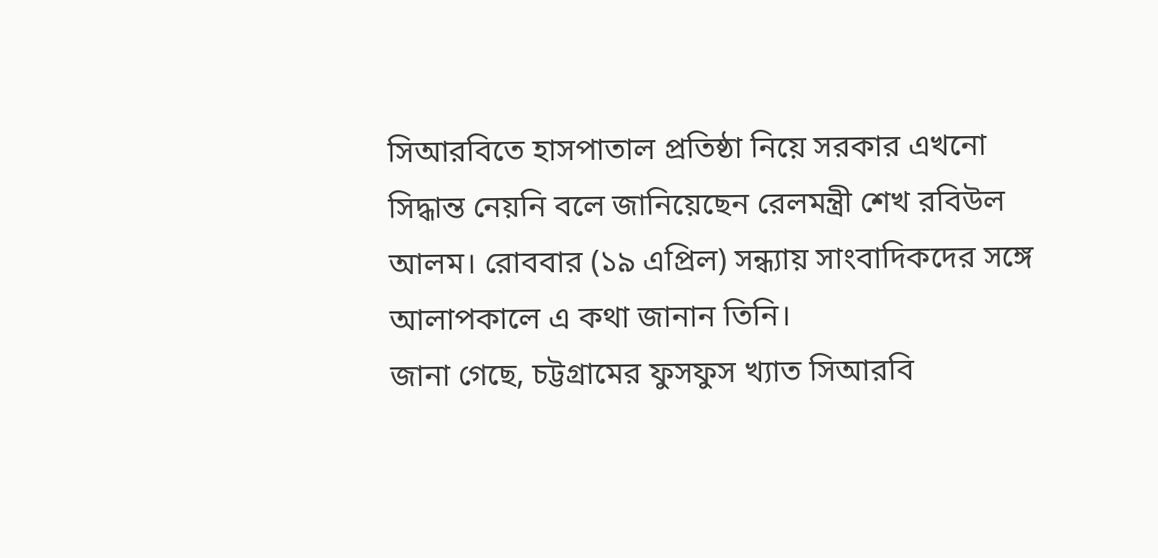সিআরবিতে হাসপাতাল প্রতিষ্ঠা নিয়ে সরকার এখনো সিদ্ধান্ত নেয়নি বলে জানিয়েছেন রেলমন্ত্রী শেখ রবিউল আলম। রোববার (১৯ এপ্রিল) সন্ধ্যায় সাংবাদিকদের সঙ্গে আলাপকালে এ কথা জানান তিনি।
জানা গেছে, চট্টগ্রামের ফুসফুস খ্যাত সিআরবি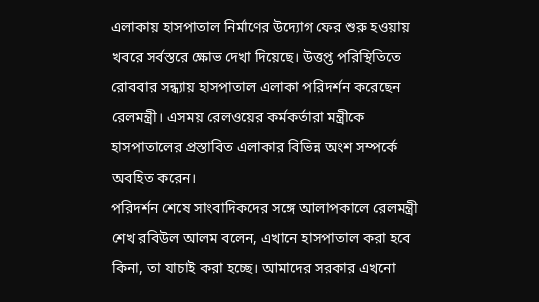এলাকায় হাসপাতাল নির্মাণের উদ্যোগ ফের শুরু হওয়ায় খবরে সর্বস্তরে ক্ষোভ দেখা দিয়েছে। উত্তপ্ত পরিস্থিতিতে রোববার সন্ধ্যায় হাসপাতাল এলাকা পরিদর্শন করেছেন রেলমন্ত্রী। এসময় রেলওয়ের কর্মকর্তারা মন্ত্রীকে হাসপাতালের প্রস্তাবিত এলাকার বিভিন্ন অংশ সম্পর্কে অবহিত করেন।
পরিদর্শন শেষে সাংবাদিকদের সঙ্গে আলাপকালে রেলমন্ত্রী শেখ রবিউল আলম বলেন, এখানে হাসপাতাল করা হবে কিনা, তা যাচাই করা হচ্ছে। আমাদের সরকার এখনো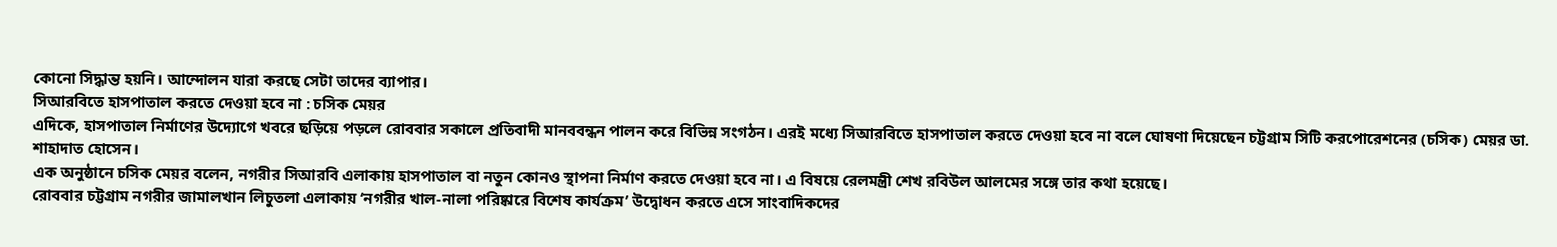কোনো সিদ্ধান্ত হয়নি। আন্দোলন যারা করছে সেটা তাদের ব্যাপার।
সিআরবিতে হাসপাতাল করতে দেওয়া হবে না : চসিক মেয়র
এদিকে, হাসপাতাল নির্মাণের উদ্যোগে খবরে ছড়িয়ে পড়লে রোববার সকালে প্রতিবাদী মানববন্ধন পালন করে বিভিন্ন সংগঠন। এরই মধ্যে সিআরবিতে হাসপাতাল করতে দেওয়া হবে না বলে ঘোষণা দিয়েছেন চট্টগ্রাম সিটি করপোরেশনের (চসিক) মেয়র ডা. শাহাদাত হোসেন।
এক অনুষ্ঠানে চসিক মেয়র বলেন, নগরীর সিআরবি এলাকায় হাসপাতাল বা নতুন কোনও স্থাপনা নির্মাণ করতে দেওয়া হবে না। এ বিষয়ে রেলমন্ত্রী শেখ রবিউল আলমের সঙ্গে তার কথা হয়েছে।
রোববার চট্টগ্রাম নগরীর জামালখান লিচুতলা এলাকায় ‘নগরীর খাল-নালা পরিষ্কারে বিশেষ কার্যক্রম’ উদ্বোধন করতে এসে সাংবাদিকদের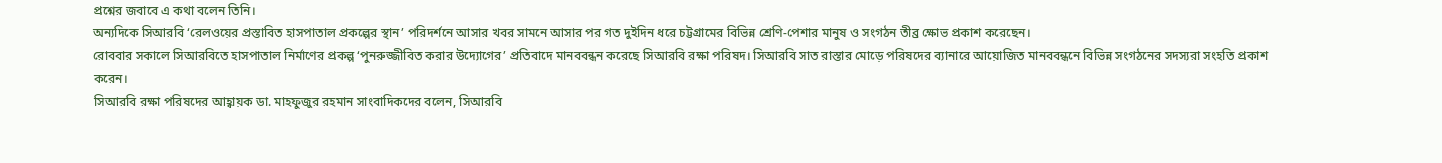প্রশ্নের জবাবে এ কথা বলেন তিনি।
অন্যদিকে সিআরবি ‘রেলওয়ের প্রস্তাবিত হাসপাতাল প্রকল্পের স্থান’ পরিদর্শনে আসার খবর সামনে আসার পর গত দুইদিন ধরে চট্টগ্রামের বিভিন্ন শ্রেণি-পেশার মানুষ ও সংগঠন তীব্র ক্ষোভ প্রকাশ করেছেন।
রোববার সকালে সিআরবিতে হাসপাতাল নির্মাণের প্রকল্প ‘পুনরুজ্জীবিত করার উদ্যোগের’ প্রতিবাদে মানববন্ধন করেছে সিআরবি রক্ষা পরিষদ। সিআরবি সাত রাস্তার মোড়ে পরিষদের ব্যানারে আয়োজিত মানববন্ধনে বিভিন্ন সংগঠনের সদস্যরা সংহতি প্রকাশ করেন।
সিআরবি রক্ষা পরিষদের আহ্বায়ক ডা. মাহফুজুর রহমান সাংবাদিকদের বলেন, সিআরবি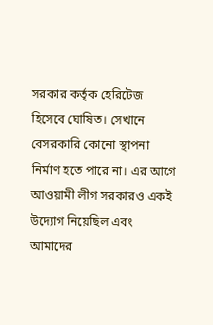সরকার কর্তৃক হেরিটেজ হিসেবে ঘোষিত। সেখানে বেসরকারি কোনো স্থাপনা নির্মাণ হতে পারে না। এর আগে আওয়ামী লীগ সরকারও একই উদ্যোগ নিয়েছিল এবং আমাদের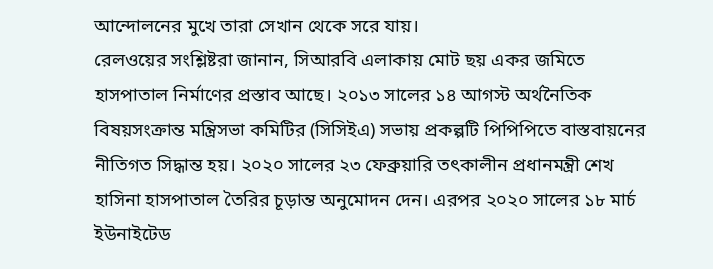আন্দোলনের মুখে তারা সেখান থেকে সরে যায়।
রেলওয়ের সংশ্লিষ্টরা জানান, সিআরবি এলাকায় মোট ছয় একর জমিতে হাসপাতাল নির্মাণের প্রস্তাব আছে। ২০১৩ সালের ১৪ আগস্ট অর্থনৈতিক বিষয়সংক্রান্ত মন্ত্রিসভা কমিটির (সিসিইএ) সভায় প্রকল্পটি পিপিপিতে বাস্তবায়নের নীতিগত সিদ্ধান্ত হয়। ২০২০ সালের ২৩ ফেব্রুয়ারি তৎকালীন প্রধানমন্ত্রী শেখ হাসিনা হাসপাতাল তৈরির চূড়ান্ত অনুমোদন দেন। এরপর ২০২০ সালের ১৮ মার্চ ইউনাইটেড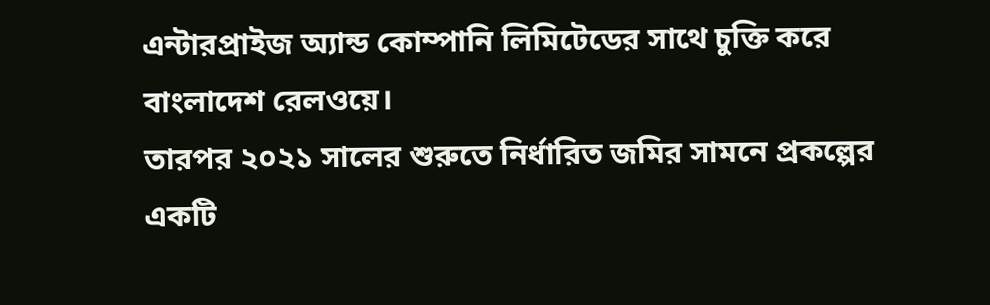এন্টারপ্রাইজ অ্যান্ড কোম্পানি লিমিটেডের সাথে চুক্তি করে বাংলাদেশ রেলওয়ে।
তারপর ২০২১ সালের শুরুতে নির্ধারিত জমির সামনে প্রকল্পের একটি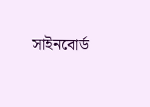সাইনবোর্ড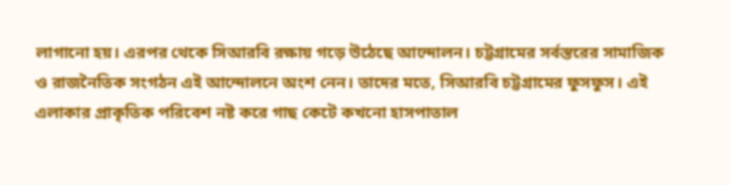লাগানো হয়। এরপর থেকে সিআরবি রক্ষায় গড়ে উঠেছে আন্দোলন। চট্টগ্রামের সর্বস্তরের সামাজিক ও রাজনৈতিক সংগঠন এই আন্দোলনে অংশ নেন। তাদের মতে, সিআরবি চট্টগ্রামের ফুসফুস। এই এলাকার প্রাকৃতিক পরিবেশ নষ্ট করে গাছ কেটে কখনো হাসপাতাল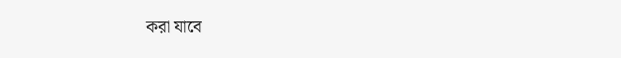করা যাবে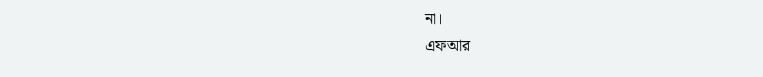না।
এফআর